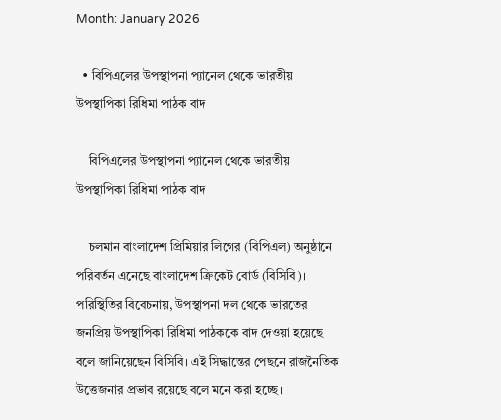Month: January 2026

  • বিপিএলের উপস্থাপনা প্যানেল থেকে ভারতীয় উপস্থাপিকা রিধিমা পাঠক বাদ

    বিপিএলের উপস্থাপনা প্যানেল থেকে ভারতীয় উপস্থাপিকা রিধিমা পাঠক বাদ

    চলমান বাংলাদেশ প্রিমিয়ার লিগের (বিপিএল) অনুষ্ঠানে পরিবর্তন এনেছে বাংলাদেশ ক্রিকেট বোর্ড (বিসিবি)। পরিস্থিতির বিবেচনায়, উপস্থাপনা দল থেকে ভারতের জনপ্রিয় উপস্থাপিকা রিধিমা পাঠককে বাদ দেওয়া হয়েছে বলে জানিয়েছেন বিসিবি। এই সিদ্ধান্তের পেছনে রাজনৈতিক উত্তেজনার প্রভাব রয়েছে বলে মনে করা হচ্ছে।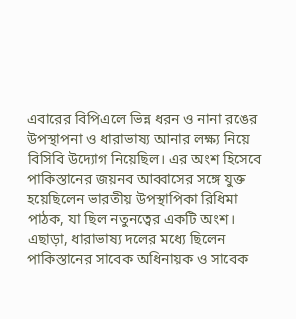এবারের বিপিএলে ভিন্ন ধরন ও নানা রঙের উপস্থাপনা ও ধারাভাষ্য আনার লক্ষ্য নিয়ে বিসিবি উদ্যোগ নিয়েছিল। এর অংশ হিসেবে পাকিস্তানের জয়নব আব্বাসের সঙ্গে যুক্ত হয়েছিলেন ভারতীয় উপস্থাপিকা রিধিমা পাঠক, যা ছিল নতুনত্বের একটি অংশ। এছাড়া, ধারাভাষ্য দলের মধ্যে ছিলেন পাকিস্তানের সাবেক অধিনায়ক ও সাবেক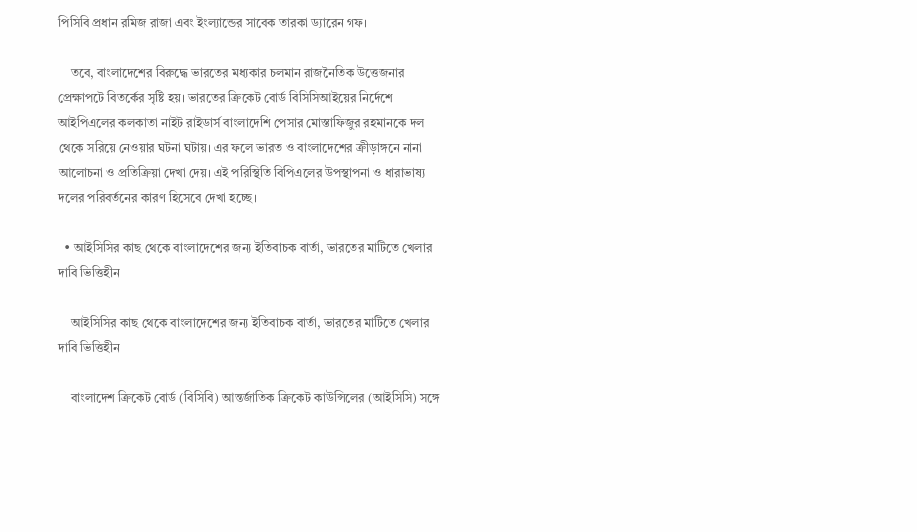পিসিবি প্রধান রমিজ রাজা এবং ইংল্যান্ডের সাবেক তারকা ড্যারেন গফ।

    তবে, বাংলাদেশের বিরুদ্ধে ভারতের মধ্যকার চলমান রাজনৈতিক উত্তেজনার প্রেক্ষাপটে বিতর্কের সৃষ্টি হয়। ভারতের ক্রিকেট বোর্ড বিসিসিআইয়ের নির্দেশে আইপিএলের কলকাতা নাইট রাইডার্স বাংলাদেশি পেসার মোস্তাফিজুর রহমানকে দল থেকে সরিয়ে নেওয়ার ঘটনা ঘটায়। এর ফলে ভারত ও বাংলাদেশের ক্রীড়াঙ্গনে নানা আলোচনা ও প্রতিক্রিয়া দেখা দেয়। এই পরিস্থিতি বিপিএলের উপস্থাপনা ও ধারাভাষ্য দলের পরিবর্তনের কারণ হিসেবে দেখা হচ্ছে।

  • আইসিসির কাছ থেকে বাংলাদেশের জন্য ইতিবাচক বার্তা, ভারতের মাটিতে খেলার দাবি ভিত্তিহীন

    আইসিসির কাছ থেকে বাংলাদেশের জন্য ইতিবাচক বার্তা, ভারতের মাটিতে খেলার দাবি ভিত্তিহীন

    বাংলাদেশ ক্রিকেট বোর্ড (বিসিবি) আন্তর্জাতিক ক্রিকেট কাউন্সিলের (আইসিসি) সঙ্গে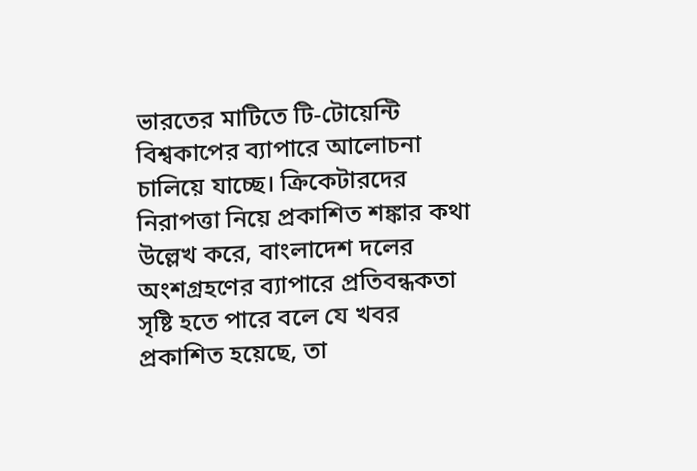ভারতের মাটিতে টি-টোয়েন্টি বিশ্বকাপের ব্যাপারে আলোচনা চালিয়ে যাচ্ছে। ক্রিকেটারদের নিরাপত্তা নিয়ে প্রকাশিত শঙ্কার কথা উল্লেখ করে, বাংলাদেশ দলের অংশগ্রহণের ব্যাপারে প্রতিবন্ধকতা সৃষ্টি হতে পারে বলে যে খবর প্রকাশিত হয়েছে, তা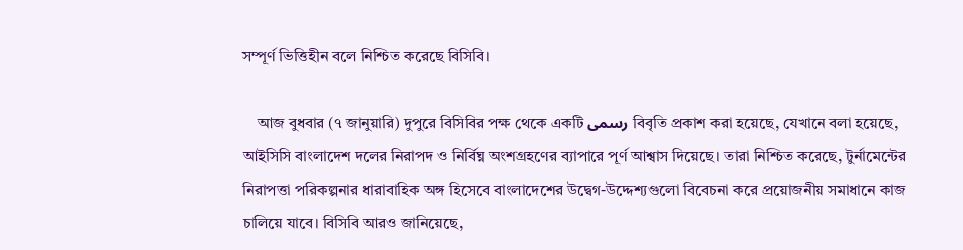সম্পূর্ণ ভিত্তিহীন বলে নিশ্চিত করেছে বিসিবি।

    আজ বুধবার (৭ জানুয়ারি) দুপুরে বিসিবির পক্ষ থেকে একটি رسمی বিবৃতি প্রকাশ করা হয়েছে, যেখানে বলা হয়েছে, আইসিসি বাংলাদেশ দলের নিরাপদ ও নির্বিঘ্ন অংশগ্রহণের ব্যাপারে পূর্ণ আশ্বাস দিয়েছে। তারা নিশ্চিত করেছে, টুর্নামেন্টের নিরাপত্তা পরিকল্পনার ধারাবাহিক অঙ্গ হিসেবে বাংলাদেশের উদ্বেগ-উদ্দেশ্যগুলো বিবেচনা করে প্রয়োজনীয় সমাধানে কাজ চালিয়ে যাবে। বিসিবি আরও জানিয়েছে,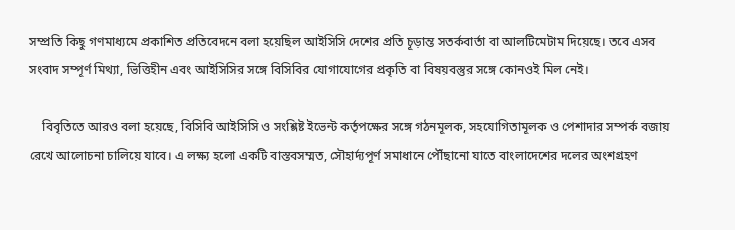সম্প্রতি কিছু গণমাধ্যমে প্রকাশিত প্রতিবেদনে বলা হয়েছিল আইসিসি দেশের প্রতি চূড়ান্ত সতর্কবার্তা বা আলটিমেটাম দিয়েছে। তবে এসব সংবাদ সম্পূর্ণ মিথ্যা, ভিত্তিহীন এবং আইসিসির সঙ্গে বিসিবির যোগাযোগের প্রকৃতি বা বিষয়বস্তুর সঙ্গে কোনওই মিল নেই।

    বিবৃতিতে আরও বলা হয়েছে, বিসিবি আইসিসি ও সংশ্লিষ্ট ইভেন্ট কর্তৃপক্ষের সঙ্গে গঠনমূলক, সহযোগিতামূলক ও পেশাদার সম্পর্ক বজায় রেখে আলোচনা চালিয়ে যাবে। এ লক্ষ্য হলো একটি বাস্তবসম্মত, সৌহার্দ্যপূর্ণ সমাধানে পৌঁছানো যাতে বাংলাদেশের দলের অংশগ্রহণ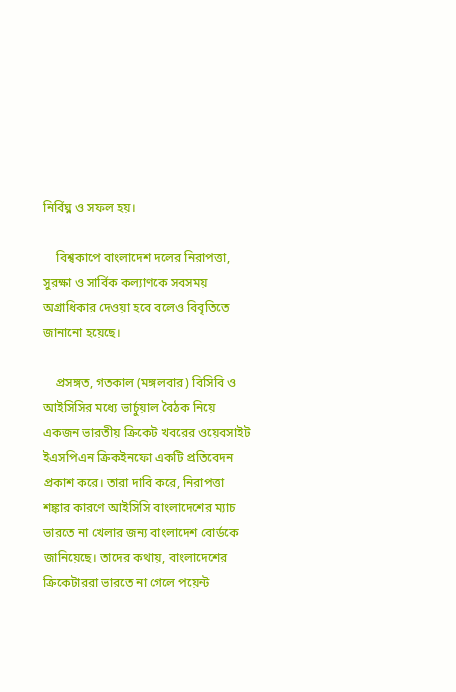নির্বিঘ্ন ও সফল হয়।

    বিশ্বকাপে বাংলাদেশ দলের নিরাপত্তা, সুরক্ষা ও সার্বিক কল্যাণকে সবসময় অগ্রাধিকার দেওয়া হবে বলেও বিবৃতিতে জানানো হয়েছে।

    প্রসঙ্গত, গতকাল (মঙ্গলবার) বিসিবি ও আইসিসির মধ্যে ভার্চুয়াল বৈঠক নিয়ে একজন ভারতীয় ক্রিকেট খবরের ওয়েবসাইট ইএসপিএন ক্রিকইনফো একটি প্রতিবেদন প্রকাশ করে। তারা দাবি করে, নিরাপত্তা শঙ্কার কারণে আইসিসি বাংলাদেশের ম্যাচ ভারতে না খেলার জন্য বাংলাদেশ বোর্ডকে জানিয়েছে। তাদের কথায়, বাংলাদেশের ক্রিকেটাররা ভারতে না গেলে পয়েন্ট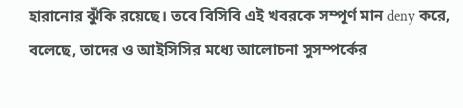হারানোর ঝুঁকি রয়েছে। তবে বিসিবি এই খবরকে সম্পূর্ণ মান deny করে, বলেছে, তাদের ও আইসিসির মধ্যে আলোচনা সুসম্পর্কের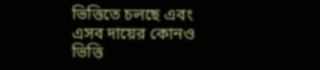ভিত্তিতে চলছে এবং এসব দায়ের কোনও ভিত্তি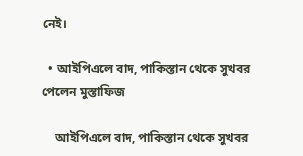নেই।

  • আইপিএলে বাদ, পাকিস্তান থেকে সুখবর পেলেন মুস্তাফিজ

    আইপিএলে বাদ, পাকিস্তান থেকে সুখবর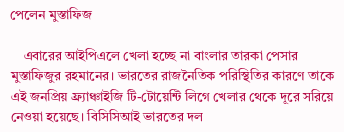পেলেন মুস্তাফিজ

    এবারের আইপিএলে খেলা হচ্ছে না বাংলার তারকা পেসার মুস্তাফিজুর রহমানের। ভারতের রাজনৈতিক পরিস্থিতির কারণে তাকে এই জনপ্রিয় ফ্র্যাঞ্চাইজি টি-টোয়েন্টি লিগে খেলার থেকে দূরে সরিয়ে নেওয়া হয়েছে। বিসিসিআই ভারতের দল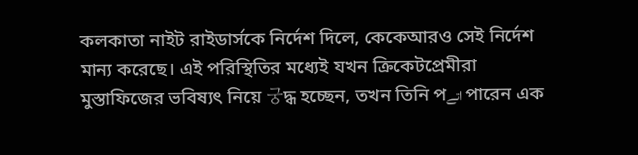কলকাতা নাইট রাইডার্সকে নির্দেশ দিলে, কেকেআরও সেই নির্দেশ মান্য করেছে। এই পরিস্থিতির মধ্যেই যখন ক্রিকেটপ্রেমীরা মুস্তাফিজের ভবিষ্যৎ নিয়ে 궁দ্ধ হচ্ছেন, তখন তিনি পاتے পারেন এক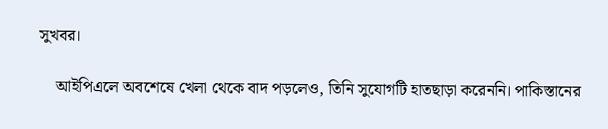সুখবর।

    আইপিএলে অবশেষে খেলা থেকে বাদ পড়লেও, তিনি সুযোগটি হাতছাড়া করেননি। পাকিস্তানের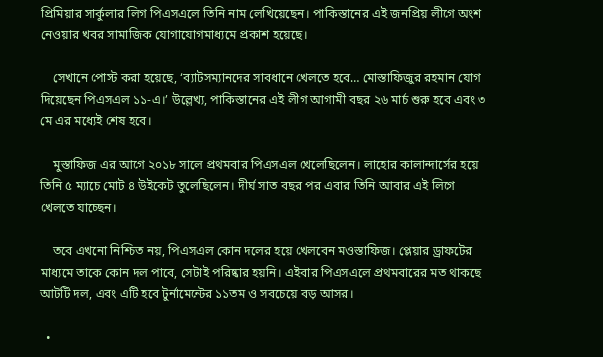প্রিমিয়ার সার্কুলার লিগ পিএসএলে তিনি নাম লেখিয়েছেন। পাকিস্তানের এই জনপ্রিয় লীগে অংশ নেওয়ার খবর সামাজিক যোগাযোগমাধ্যমে প্রকাশ হয়েছে।

    সেখানে পোস্ট করা হয়েছে, ‘ব্যাটসম্যানদের সাবধানে খেলতে হবে… মোস্তাফিজুর রহমান যোগ দিয়েছেন পিএসএল ১১-এ।’ উল্লেখ্য, পাকিস্তানের এই লীগ আগামী বছর ২৬ মার্চ শুরু হবে এবং ৩ মে এর মধ্যেই শেষ হবে।

    মুস্তাফিজ এর আগে ২০১৮ সালে প্রথমবার পিএসএল খেলেছিলেন। লাহোর কালান্দার্সের হয়ে তিনি ৫ ম্যাচে মোট ৪ উইকেট তুলেছিলেন। দীর্ঘ সাত বছর পর এবার তিনি আবার এই লিগে খেলতে যাচ্ছেন।

    তবে এখনো নিশ্চিত নয়, পিএসএল কোন দলের হয়ে খেলবেন মওস্তাফিজ। প্লেয়ার ড্রাফটের মাধ্যমে তাকে কোন দল পাবে, সেটাই পরিষ্কার হয়নি। এইবার পিএসএলে প্রথমবারের মত থাকছে আটটি দল, এবং এটি হবে টুর্নামেন্টের ১১তম ও সবচেয়ে বড় আসর।

  •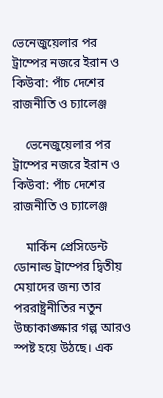ভেনেজুয়েলার পর ট্রাম্পের নজরে ইরান ও কিউবা: পাঁচ দেশের রাজনীতি ও চ্যালেঞ্জ

    ভেনেজুয়েলার পর ট্রাম্পের নজরে ইরান ও কিউবা: পাঁচ দেশের রাজনীতি ও চ্যালেঞ্জ

    মার্কিন প্রেসিডেন্ট ডোনাল্ড ট্রাম্পের দ্বিতীয় মেয়াদের জন্য তার পররাষ্ট্রনীতির নতুন উচ্চাকাঙ্ক্ষার গল্প আরও স্পষ্ট হয়ে উঠছে। এক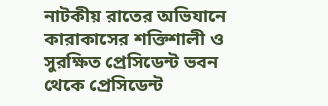নাটকীয় রাতের অভিযানে কারাকাসের শক্তিশালী ও সুরক্ষিত প্রেসিডেন্ট ভবন থেকে প্রেসিডেন্ট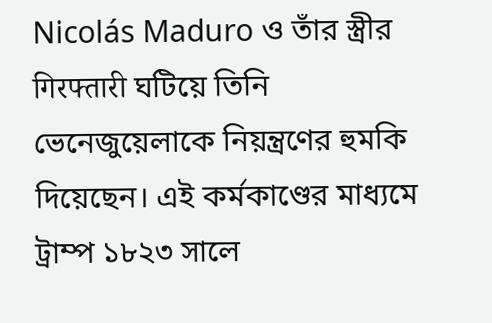Nicolás Maduro ও তাঁর স্ত্রীর गिरफ्तारी ঘটিয়ে তিনি ভেনেজুয়েলাকে নিয়ন্ত্রণের হুমকি দিয়েছেন। এই কর্মকাণ্ডের মাধ্যমে ট্রাম্প ১৮২৩ সালে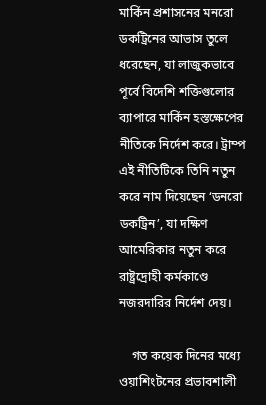মার্কিন প্রশাসনের মনরো ডকট্রিনের আভাস তুলে ধরেছেন, যা লাজুকভাবে পূর্বে বিদেশি শক্তিগুলোর ব্যাপারে মার্কিন হস্তক্ষেপের নীতিকে নির্দেশ করে। ট্রাম্প এই নীতিটিকে তিনি নতুন করে নাম দিয়েছেন ‘ডনরো ডকট্রিন’, যা দক্ষিণ আমেরিকার নতুন করে রাষ্ট্রদ্রোহী কর্মকাণ্ডে নজরদারির নির্দেশ দেয়।

    গত কয়েক দিনের মধ্যে ওয়াশিংটনের প্রভাবশালী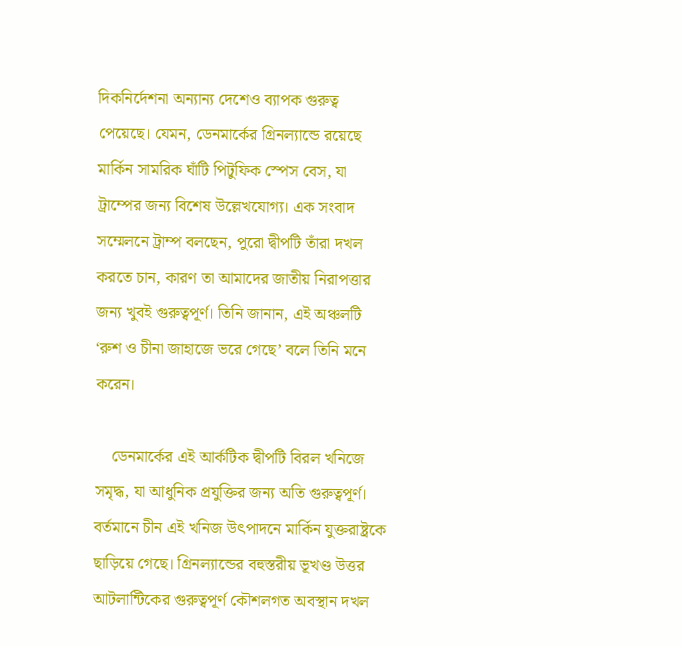দিকনির্দেশনা অন্যান্য দেশেও ব্যাপক গুরুত্ব পেয়েছে। যেমন, ডেনমার্কের গ্রিনল্যান্ডে রয়েছে মার্কিন সামরিক ঘাঁটি পিটুফিক স্পেস বেস, যা ট্রাম্পের জন্য বিশেষ উল্লেখযোগ্য। এক সংবাদ সম্মেলনে ট্রাম্প বলছেন, পুরো দ্বীপটি তাঁরা দখল করতে চান, কারণ তা আমাদের জাতীয় নিরাপত্তার জন্য খুবই গুরুত্বপূর্ণ। তিনি জানান, এই অঞ্চলটি ‘রুশ ও চীনা জাহাজে ভরে গেছে’ বলে তিনি মনে করেন।

    ডেনমার্কের এই আর্কটিক দ্বীপটি বিরল খনিজে সমৃদ্ধ, যা আধুনিক প্রযুক্তির জন্য অতি গুরুত্বপূর্ণ। বর্তমানে চীন এই খনিজ উৎপাদনে মার্কিন যুক্তরাষ্ট্রকে ছাড়িয়ে গেছে। গ্রিনল্যান্ডের বহুস্তরীয় ভূখণ্ড উত্তর আটলান্টিকের গুরুত্বপূর্ণ কৌশলগত অবস্থান দখল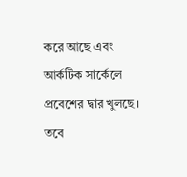করে আছে এবং আর্কটিক সার্কেলে প্রবেশের দ্বার খুলছে। তবে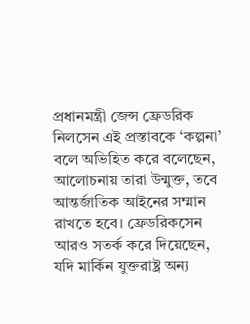প্রধানমন্ত্রী জেন্স ফ্রেডরিক নিলসেন এই প্রস্তাবকে ‘কল্পনা’ বলে অভিহিত করে বলেছেন, আলোচনায় তারা উন্মুক্ত, তবে আন্তর্জাতিক আইনের সম্মান রাখতে হবে। ফ্রেডরিকসেন আরও সতর্ক করে দিয়েছেন, যদি মার্কিন যুক্তরাষ্ট্র অন্য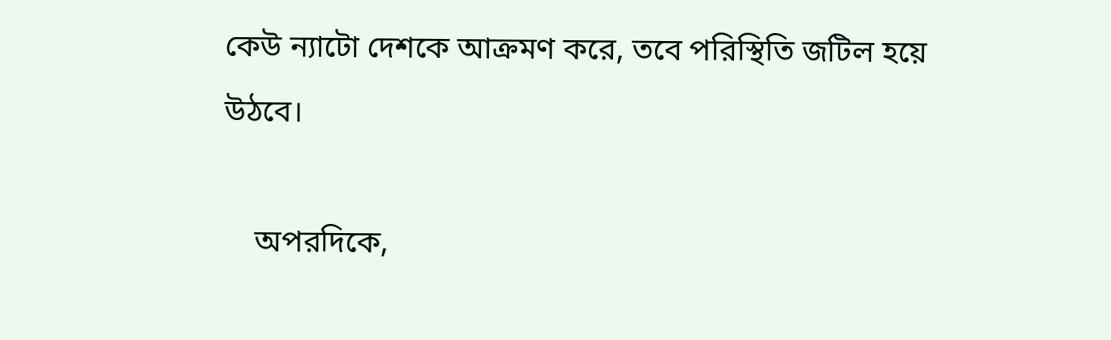কেউ ন্যাটো দেশকে আক্রমণ করে, তবে পরিস্থিতি জটিল হয়ে উঠবে।

    অপরদিকে,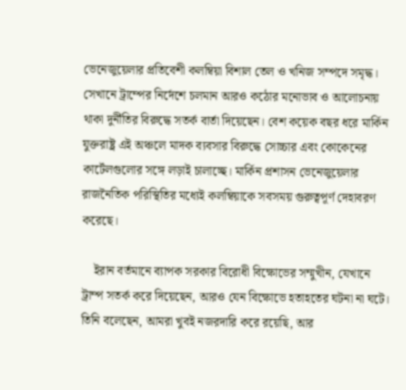ভেনেজুয়েলার প্রতিবেশী কলম্বিয়া বিশাল তেল ও খনিজ সম্পদে সমৃদ্ধ। সেখানে ট্রাম্পের নির্দেশে চলমান আরও কঠোর মনোভাব ও আলোচনায় থাকা দুর্নীতির বিরুদ্ধে সতর্ক বার্তা দিয়েছেন। বেশ কয়েক বছর ধরে মার্কিন যুক্তরাষ্ট্র এই অঞ্চলে মাদক ব্যবসার বিরুদ্ধে সোচ্চার এবং কোকেনের কার্টেলগুলোর সঙ্গে লড়াই চালাচ্ছে। মার্কিন প্রশাসন ভেনেজুয়েলার রাজনৈতিক পরিস্থিতির মধ্যেই কলম্বিয়াকে সবসময় গুরুত্বপূর্ণ দেহাবরণ করেছে।

    ইরান বর্তমানে ব্যাপক সরকার বিরোধী বিক্ষোভের সম্মুখীন, যেখানে ট্রাম্প সতর্ক করে দিয়েছেন, আরও যেন বিক্ষোভে হতাহতের ঘটনা না ঘটে। তিনি বলেছেন, আমরা খুবই নজরদারি করে রয়েছি, আর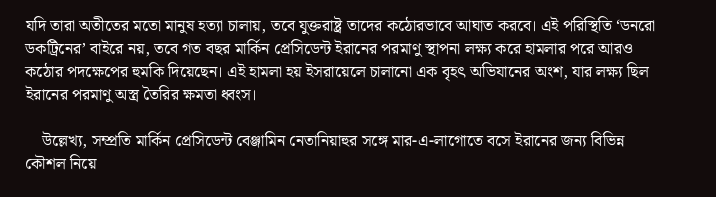যদি তারা অতীতের মতো মানুষ হত্যা চালায়, তবে যুক্তরাষ্ট্র তাদের কঠোরভাবে আঘাত করবে। এই পরিস্থিতি ‘ডনরো ডকট্রিনের’ বাইরে নয়, তবে গত বছর মার্কিন প্রেসিডেন্ট ইরানের পরমাণু স্থাপনা লক্ষ্য করে হামলার পরে আরও কঠোর পদক্ষেপের হুমকি দিয়েছেন। এই হামলা হয় ইসরায়েলে চালানো এক বৃহৎ অভিযানের অংশ, যার লক্ষ্য ছিল ইরানের পরমাণু অস্ত্র তৈরির ক্ষমতা ধ্বংস।

    উল্লেখ্য, সম্প্রতি মার্কিন প্রেসিডেন্ট বেঞ্জামিন নেতানিয়াহুর সঙ্গে মার-এ-লাগোতে বসে ইরানের জন্য বিভিন্ন কৌশল নিয়ে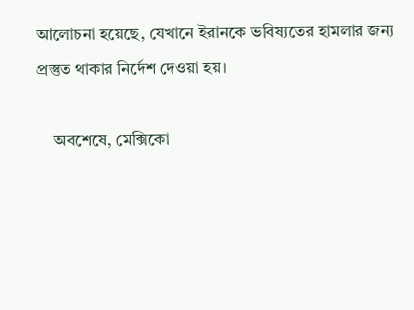আলোচনা হয়েছে, যেখানে ইরানকে ভবিষ্যতের হামলার জন্য প্রস্তুত থাকার নির্দেশ দেওয়া হয়।

    অবশেষে, মেক্সিকো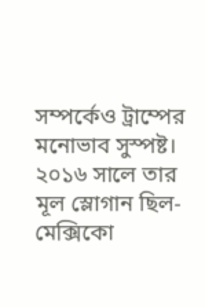সম্পর্কেও ট্রাম্পের মনোভাব সুস্পষ্ট। ২০১৬ সালে তার মূল স্লোগান ছিল-মেক্সিকো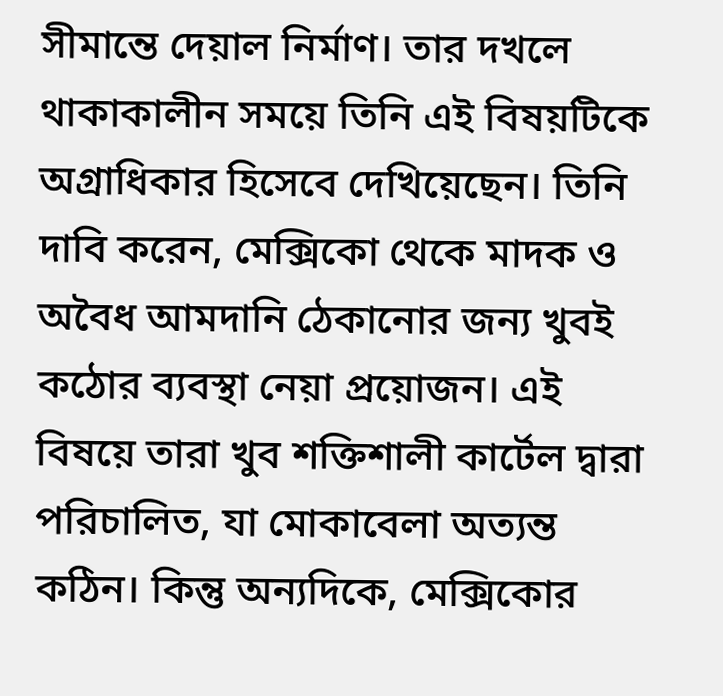সীমান্তে দেয়াল নির্মাণ। তার দখলে থাকাকালীন সময়ে তিনি এই বিষয়টিকে অগ্রাধিকার হিসেবে দেখিয়েছেন। তিনি দাবি করেন, মেক্সিকো থেকে মাদক ও অবৈধ আমদানি ঠেকানোর জন্য খুবই কঠোর ব্যবস্থা নেয়া প্রয়োজন। এই বিষয়ে তারা খুব শক্তিশালী কার্টেল দ্বারা পরিচালিত, যা মোকাবেলা অত্যন্ত কঠিন। কিন্তু অন্যদিকে, মেক্সিকোর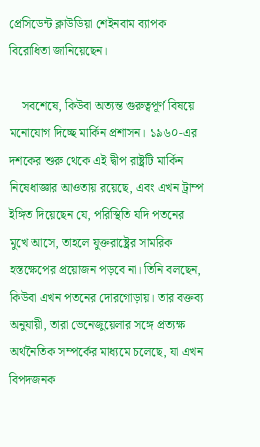প্রেসিডেন্ট ক্লাউডিয়া শেইনবাম ব্যাপক বিরোধিতা জানিয়েছেন।

    সবশেষে, কিউবা অত্যন্ত গুরুত্বপূর্ণ বিষয়ে মনোযোগ দিচ্ছে মার্কিন প্রশাসন। ১৯৬০-এর দশকের শুরু থেকে এই দ্বীপ রাষ্ট্রটি মার্কিন নিষেধাজ্ঞার আওতায় রয়েছে, এবং এখন ট্রাম্প ইঙ্গিত দিয়েছেন যে, পরিস্থিতি যদি পতনের মুখে আসে, তাহলে যুক্তরাষ্ট্রের সামরিক হস্তক্ষেপের প্রয়োজন পড়বে না। তিনি বলছেন, কিউবা এখন পতনের দোরগোড়ায়। তার বক্তব্য অনুযায়ী, তারা ভেনেজুয়েলার সঙ্গে প্রত্যক্ষ অর্থনৈতিক সম্পর্কের মাধ্যমে চলেছে, যা এখন বিপদজনক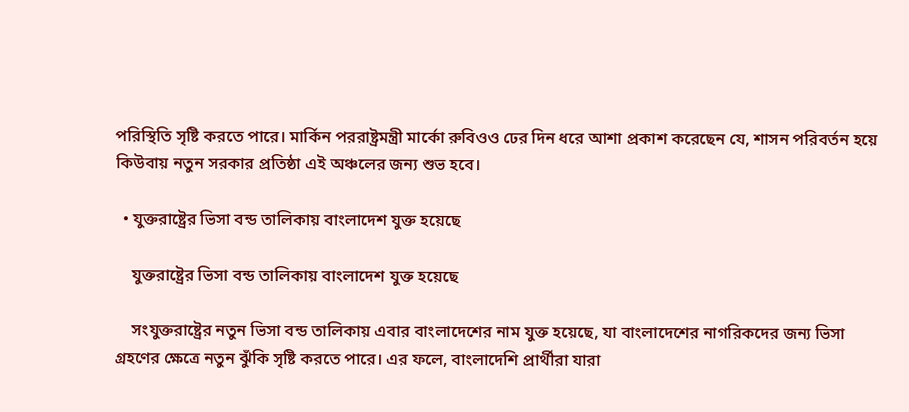পরিস্থিতি সৃষ্টি করতে পারে। মার্কিন পররাষ্ট্রমন্ত্রী মার্কো রুবিওও ঢের দিন ধরে আশা প্রকাশ করেছেন যে, শাসন পরিবর্তন হয়ে কিউবায় নতুন সরকার প্রতিষ্ঠা এই অঞ্চলের জন্য শুভ হবে।

  • যুক্তরাষ্ট্রের ভিসা বন্ড তালিকায় বাংলাদেশ যুক্ত হয়েছে

    যুক্তরাষ্ট্রের ভিসা বন্ড তালিকায় বাংলাদেশ যুক্ত হয়েছে

    সংযুক্তরাষ্ট্রের নতুন ভিসা বন্ড তালিকায় এবার বাংলাদেশের নাম যুক্ত হয়েছে, যা বাংলাদেশের নাগরিকদের জন্য ভিসা গ্রহণের ক্ষেত্রে নতুন ঝুঁকি সৃষ্টি করতে পারে। এর ফলে, বাংলাদেশি প্রার্থীরা যারা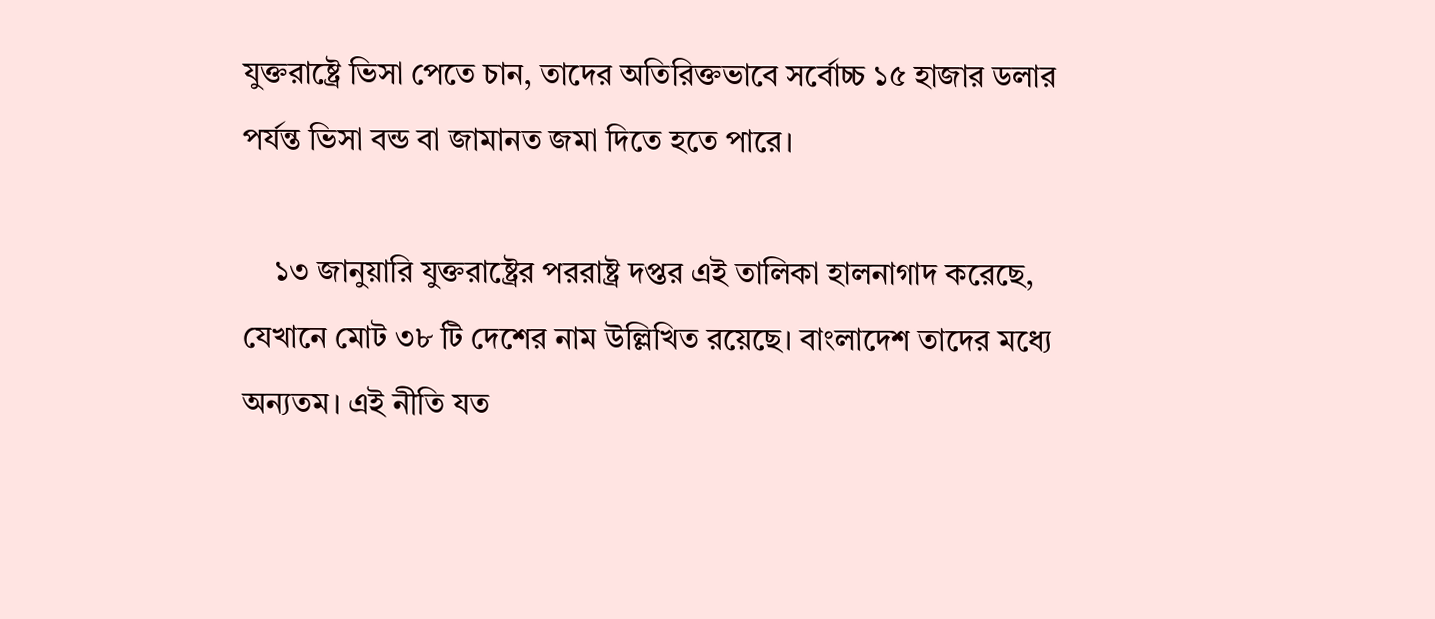যুক্তরাষ্ট্রে ভিসা পেতে চান, তাদের অতিরিক্তভাবে সর্বোচ্চ ১৫ হাজার ডলার পর্যন্ত ভিসা বন্ড বা জামানত জমা দিতে হতে পারে।

    ১৩ জানুয়ারি যুক্তরাষ্ট্রের পররাষ্ট্র দপ্তর এই তালিকা হালনাগাদ করেছে, যেখানে মোট ৩৮ টি দেশের নাম উল্লিখিত রয়েছে। বাংলাদেশ তাদের মধ্যে অন্যতম। এই নীতি যত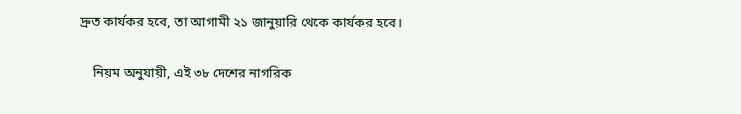দ্রুত কার্যকর হবে, তা আগামী ২১ জানুয়ারি থেকে কার্যকর হবে।

    নিয়ম অনুযায়ী, এই ৩৮ দেশের নাগরিক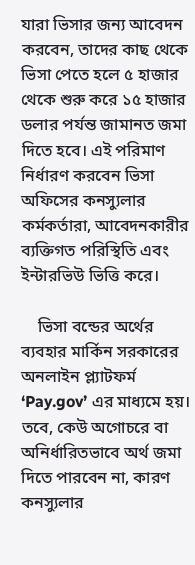যারা ভিসার জন্য আবেদন করবেন, তাদের কাছ থেকে ভিসা পেতে হলে ৫ হাজার থেকে শুরু করে ১৫ হাজার ডলার পর্যন্ত জামানত জমা দিতে হবে। এই পরিমাণ নির্ধারণ করবেন ভিসা অফিসের কনস্যুলার কর্মকর্তারা, আবেদনকারীর ব্যক্তিগত পরিস্থিতি এবং ইন্টারভিউ ভিত্তি করে।

    ভিসা বন্ডের অর্থের ব্যবহার মার্কিন সরকারের অনলাইন প্ল্যাটফর্ম ‘Pay.gov’ এর মাধ্যমে হয়। তবে, কেউ অগোচরে বা অনির্ধারিতভাবে অর্থ জমা দিতে পারবেন না, কারণ কনস্যুলার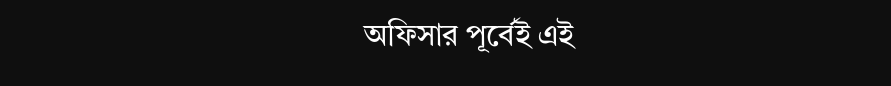অফিসার পূর্বেই এই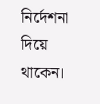নির্দেশনা দিয়ে থাকেন।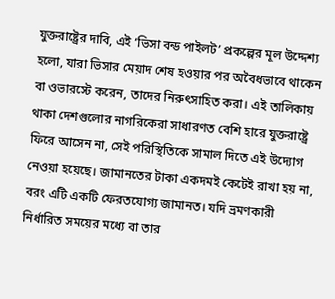যুক্তরাষ্ট্রের দাবি, এই ‘ভিসা বন্ড পাইলট’ প্রকল্পের মূল উদ্দেশ্য হলো, যারা ভিসার মেয়াদ শেষ হওয়ার পর অবৈধভাবে থাকেন বা ওভারস্টে করেন, তাদের নিরুৎসাহিত করা। এই তালিকায় থাকা দেশগুলোর নাগরিকেরা সাধারণত বেশি হারে যুক্তরাষ্ট্রে ফিরে আসেন না, সেই পরিস্থিতিকে সামাল দিতে এই উদ্যোগ নেওয়া হয়েছে। জামানতের টাকা একদমই কেটেই রাখা হয় না, বরং এটি একটি ফেরতযোগ্য জামানত। যদি ভ্রমণকারী নির্ধারিত সময়ের মধ্যে বা তার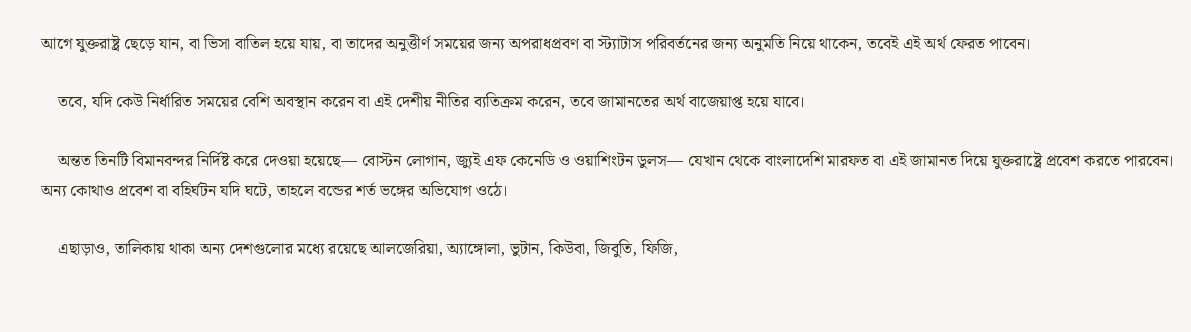আগে যুক্তরাষ্ট্র ছেড়ে যান, বা ভিসা বাতিল হয়ে যায়, বা তাদের অনুত্তীর্ণ সময়ের জন্য অপরাধপ্রবণ বা স্ট্যাটাস পরিবর্তনের জন্য অনুমতি নিয়ে থাকেন, তবেই এই অর্থ ফেরত পাবেন।

    তবে, যদি কেউ নির্ধারিত সময়ের বেশি অবস্থান করেন বা এই দেশীয় নীতির ব্যতিক্রম করেন, তবে জামানতের অর্থ বাজেয়াপ্ত হয়ে যাবে।

    অন্তত তিনটি বিমানবন্দর নির্দিষ্ট করে দেওয়া হয়েছে— বোস্টন লোগান, জ্যুই এফ কেনেডি ও ওয়াশিংটন ডুলস— যেখান থেকে বাংলাদেশি মারফত বা এই জামানত দিয়ে যুক্তরাষ্ট্রে প্রবেশ করতে পারবেন। অন্য কোথাও প্রবেশ বা বহির্ঘটন যদি ঘটে, তাহলে বন্ডের শর্ত ভঙ্গের অভিযোগ ওঠে।

    এছাড়াও, তালিকায় থাকা অন্য দেশগুলোর মধ্যে রয়েছে আলজেরিয়া, অ্যাঙ্গোলা, ভুটান, কিউবা, জিবুতি, ফিজি,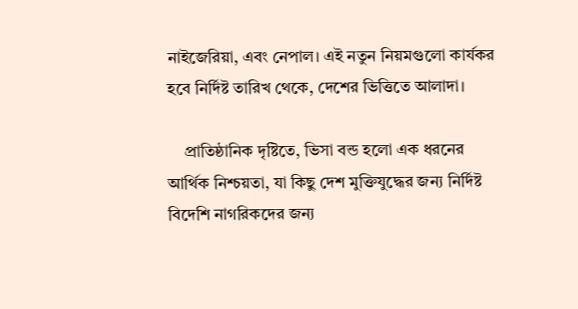নাইজেরিয়া, এবং নেপাল। এই নতুন নিয়মগুলো কার্যকর হবে নির্দিষ্ট তারিখ থেকে, দেশের ভিত্তিতে আলাদা।

    প্রাতিষ্ঠানিক দৃষ্টিতে, ভিসা বন্ড হলো এক ধরনের আর্থিক নিশ্চয়তা, যা কিছু দেশ মুক্তিযুদ্ধের জন্য নির্দিষ্ট বিদেশি নাগরিকদের জন্য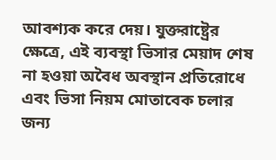আবশ্যক করে দেয়। যুক্তরাষ্ট্রের ক্ষেত্রে, এই ব্যবস্থা ভিসার মেয়াদ শেষ না হওয়া অবৈধ অবস্থান প্রতিরোধে এবং ভিসা নিয়ম মোতাবেক চলার জন্য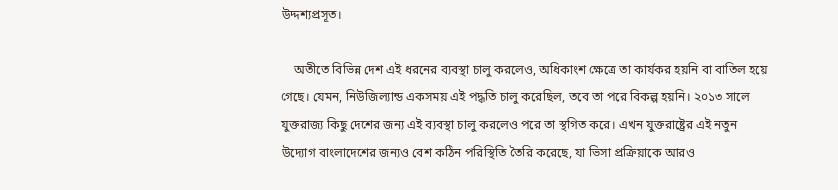উদ্দশ্যপ্রসূত।

    অতীতে বিভিন্ন দেশ এই ধরনের ব্যবস্থা চালু করলেও, অধিকাংশ ক্ষেত্রে তা কার্যকর হয়নি বা বাতিল হয়ে গেছে। যেমন, নিউজিল্যান্ড একসময় এই পদ্ধতি চালু করেছিল, তবে তা পরে বিকল্প হয়নি। ২০১৩ সালে যুক্তরাজ্য কিছু দেশের জন্য এই ব্যবস্থা চালু করলেও পরে তা স্থগিত করে। এখন যুক্তরাষ্ট্রের এই নতুন উদ্যোগ বাংলাদেশের জন্যও বেশ কঠিন পরিস্থিতি তৈরি করেছে, যা ভিসা প্রক্রিয়াকে আরও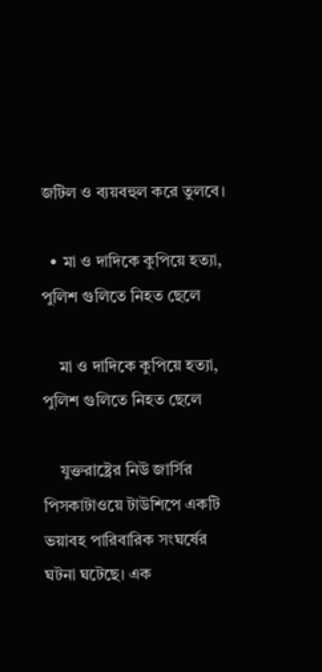জটিল ও ব্যয়বহুল করে তুলবে।

  • মা ও দাদিকে কুপিয়ে হত্যা, পুলিশ গুলিতে নিহত ছেলে

    মা ও দাদিকে কুপিয়ে হত্যা, পুলিশ গুলিতে নিহত ছেলে

    যুক্তরাষ্ট্রের নিউ জার্সির পিসকাটাওয়ে টাউশিপে একটি ভয়াবহ পারিবারিক সংঘর্ষের ঘটনা ঘটেছে। এক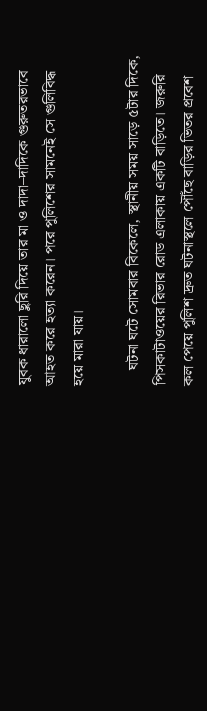যুবক ধারালো ছুরি দিয়ে তার মা ও দাদা–দাদিকে গুরুতরভাবে আহত করে হত্যা করেন। পরে পুলিশের সামনেই সে গুলিবিদ্ধ হয়ে মারা যায়।

    ঘটনা ঘটে সোমবার বিকেলে, স্থানীয় সময় সাড়ে ৫টার দিকে, পিসকাটাওয়ের রিভার রোড এলাকায় একটি বাড়িতে। জরুরি কল পেয়ে পুলিশ দ্রুত ঘটনাস্থলে পৌঁছে বাড়ির ভিতর প্রবেশ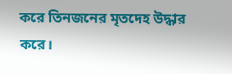করে তিনজনের মৃতদেহ উদ্ধার করে।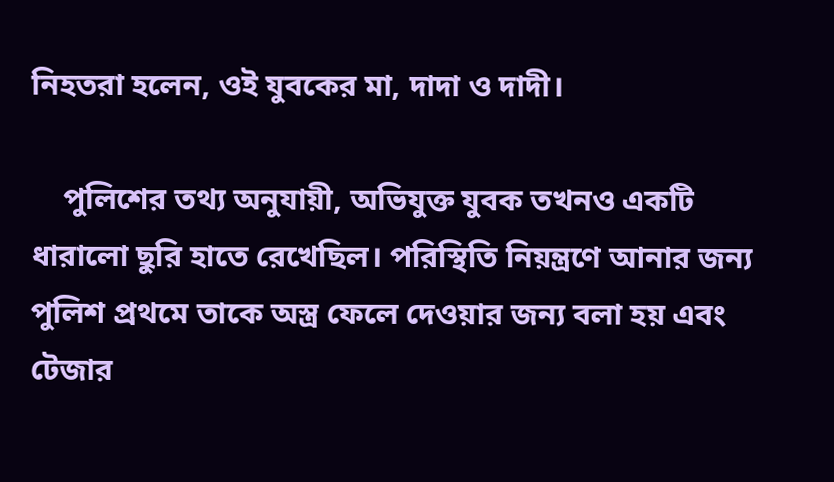নিহতরা হলেন, ওই যুবকের মা, দাদা ও দাদী।

    পুলিশের তথ্য অনুযায়ী, অভিযুক্ত যুবক তখনও একটি ধারালো ছুরি হাতে রেখেছিল। পরিস্থিতি নিয়ন্ত্রণে আনার জন্য পুলিশ প্রথমে তাকে অস্ত্র ফেলে দেওয়ার জন্য বলা হয় এবং টেজার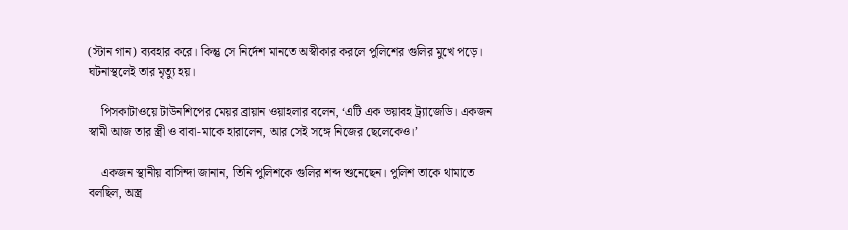(স্টান গান) ব্যবহার করে। কিন্তু সে নির্দেশ মানতে অস্বীকার করলে পুলিশের গুলির মুখে পড়ে। ঘটনাস্থলেই তার মৃত্যু হয়।

    পিসকাটাওয়ে টাউনশিপের মেয়র ব্রায়ান ওয়াহলার বলেন, ‘এটি এক ভয়াবহ ট্র্যাজেডি। একজন স্বামী আজ তার স্ত্রী ও বাবা-মাকে হারালেন, আর সেই সঙ্গে নিজের ছেলেকেও।’

    একজন স্থানীয় বাসিন্দা জানান, তিনি পুলিশকে গুলির শব্দ শুনেছেন। পুলিশ তাকে থামাতে বলছিল, অস্ত্র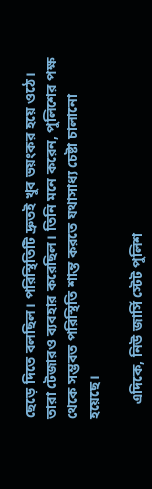ছেড়ে দিতে বলছিল। পরিস্থিতিটি দ্রুতই খুব ভয়ংকর হয়ে ওঠে। তারা টেজারও ব্যবহার করেছিল। তিনি মনে করেন, পুলিশের পক্ষ থেকে সম্ভবত পরিস্থিতি শান্ত করতে যথাসাধ্য চেষ্টা চালানো হয়েছে।

    এদিকে, নিউ জার্সি স্টেট পুলিশ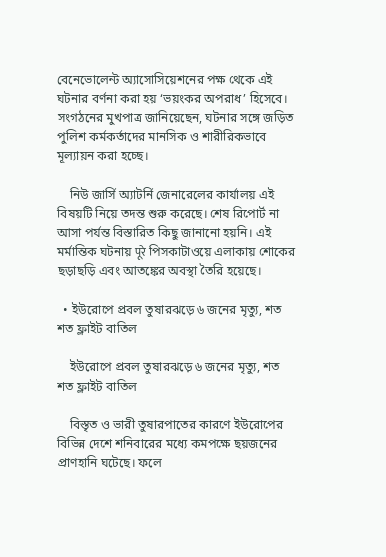বেনেভোলেন্ট অ্যাসোসিয়েশনের পক্ষ থেকে এই ঘটনার বর্ণনা করা হয় ‘ভয়ংকর অপরাধ’ হিসেবে। সংগঠনের মুখপাত্র জানিয়েছেন, ঘটনার সঙ্গে জড়িত পুলিশ কর্মকর্তাদের মানসিক ও শারীরিকভাবে মূল্যায়ন করা হচ্ছে।

    নিউ জার্সি অ্যাটর্নি জেনারেলের কার্যালয় এই বিষয়টি নিয়ে তদন্ত শুরু করেছে। শেষ রিপোর্ট না আসা পর্যন্ত বিস্তারিত কিছু জানানো হয়নি। এই মর্মান্তিক ঘটনায় पूरे পিসকাটাওয়ে এলাকায় শোকের ছড়াছড়ি এবং আতঙ্কের অবস্থা তৈরি হয়েছে।

  • ইউরোপে প্রবল তুষারঝড়ে ৬ জনের মৃত্যু, শত শত ফ্লাইট বাতিল

    ইউরোপে প্রবল তুষারঝড়ে ৬ জনের মৃত্যু, শত শত ফ্লাইট বাতিল

    বিস্তৃত ও ভারী তুষারপাতের কারণে ইউরোপের বিভিন্ন দেশে শনিবারের মধ্যে কমপক্ষে ছয়জনের প্রাণহানি ঘটেছে। ফলে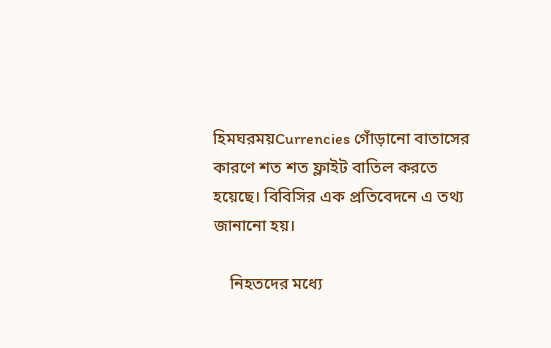হিমঘরময়Currencies গোঁড়ানো বাতাসের কারণে শত শত ফ্লাইট বাতিল করতে হয়েছে। বিবিসির এক প্রতিবেদনে এ তথ্য জানানো হয়।

    নিহতদের মধ্যে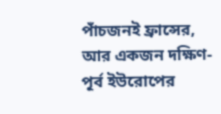পাঁচজনই ফ্রান্সের, আর একজন দক্ষিণ-পূর্ব ইউরোপের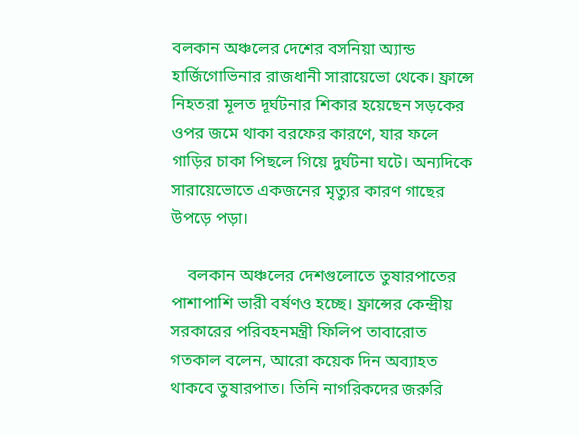বলকান অঞ্চলের দেশের বসনিয়া অ্যান্ড হার্জিগোভিনার রাজধানী সারায়েভো থেকে। ফ্রান্সে নিহতরা মূলত দূর্ঘটনার শিকার হয়েছেন সড়কের ওপর জমে থাকা বরফের কারণে, যার ফলে গাড়ির চাকা পিছলে গিয়ে দুর্ঘটনা ঘটে। অন্যদিকে সারায়েভোতে একজনের মৃত্যুর কারণ গাছের উপড়ে পড়া।

    বলকান অঞ্চলের দেশগুলোতে তুষারপাতের পাশাপাশি ভারী বর্ষণও হচ্ছে। ফ্রান্সের কেন্দ্রীয় সরকারের পরিবহনমন্ত্রী ফিলিপ তাবারোত গতকাল বলেন, আরো কয়েক দিন অব্যাহত থাকবে তুষারপাত। তিনি নাগরিকদের জরুরি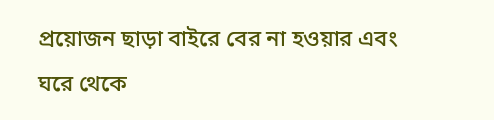প্রয়োজন ছাড়া বাইরে বের না হওয়ার এবং ঘরে থেকে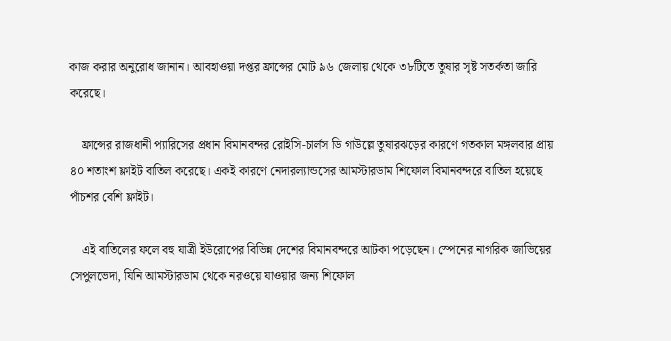কাজ করার অনুরোধ জানান। আবহাওয়া দপ্তর ফ্রান্সের মোট ৯৬ জেলায় থেকে ৩৮টিতে তুষার সৃষ্ট সতর্কতা জারি করেছে।

    ফ্রান্সের রাজধানী প্যারিসের প্রধান বিমানবন্দর রোইসি-চার্লস ডি গাউল্লে তুষারঝড়ের কারণে গতকাল মঙ্গলবার প্রায় ৪০ শতাংশ ফ্লাইট বাতিল করেছে। একই কারণে নেদারল্যান্ডসের আমস্টারডাম শিফোল বিমানবন্দরে বাতিল হয়েছে পাঁচশর বেশি ফ্লাইট।

    এই বাতিলের ফলে বহু যাত্রী ইউরোপের বিভিন্ন দেশের বিমানবন্দরে আটকা পড়েছেন। স্পেনের নাগরিক জাভিয়ের সেপুলভেদা, যিনি আমস্টারডাম থেকে নরওয়ে যাওয়ার জন্য শিফোল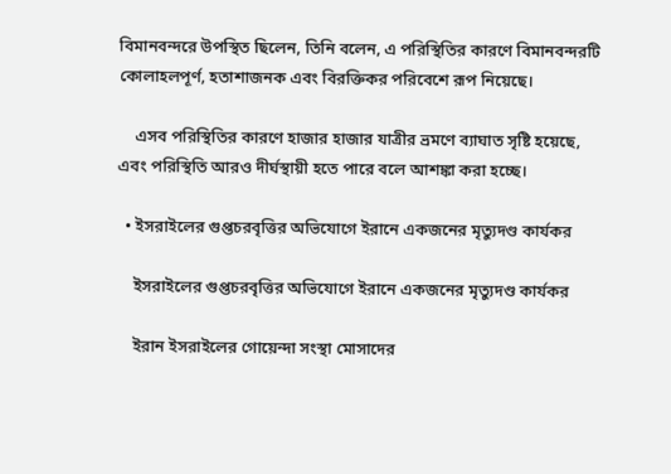বিমানবন্দরে উপস্থিত ছিলেন, তিনি বলেন, এ পরিস্থিতির কারণে বিমানবন্দরটি কোলাহলপূর্ণ, হতাশাজনক এবং বিরক্তিকর পরিবেশে রূপ নিয়েছে।

    এসব পরিস্থিতির কারণে হাজার হাজার যাত্রীর ভ্রমণে ব্যাঘাত সৃষ্টি হয়েছে, এবং পরিস্থিতি আরও দীর্ঘস্থায়ী হতে পারে বলে আশঙ্কা করা হচ্ছে।

  • ইসরাইলের গুপ্তচরবৃত্তির অভিযোগে ইরানে একজনের মৃত্যুদণ্ড কার্যকর

    ইসরাইলের গুপ্তচরবৃত্তির অভিযোগে ইরানে একজনের মৃত্যুদণ্ড কার্যকর

    ইরান ইসরাইলের গোয়েন্দা সংস্থা মোসাদের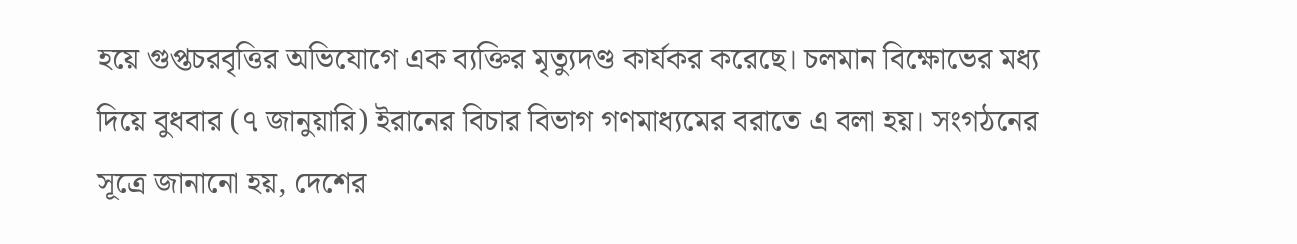হয়ে গুপ্তচরবৃত্তির অভিযোগে এক ব্যক্তির মৃত্যুদণ্ড কার্যকর করেছে। চলমান বিক্ষোভের মধ্য দিয়ে বুধবার (৭ জানুয়ারি) ইরানের বিচার বিভাগ গণমাধ্যমের বরাতে এ বলা হয়। সংগঠনের সূত্রে জানানো হয়, দেশের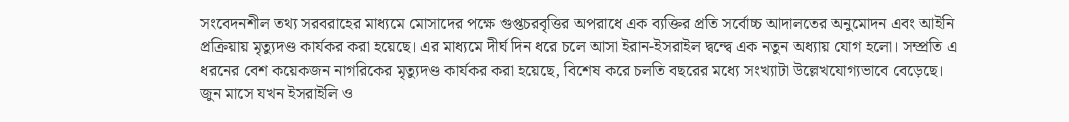সংবেদনশীল তথ্য সরবরাহের মাধ্যমে মোসাদের পক্ষে গুপ্তচরবৃত্তির অপরাধে এক ব্যক্তির প্রতি সর্বোচ্চ আদালতের অনুমোদন এবং আইনি প্রক্রিয়ায় মৃত্যুদণ্ড কার্যকর করা হয়েছে। এর মাধ্যমে দীর্ঘ দিন ধরে চলে আসা ইরান-ইসরাইল দ্বন্দ্বে এক নতুন অধ্যায় যোগ হলো। সম্প্রতি এ ধরনের বেশ কয়েকজন নাগরিকের মৃত্যুদণ্ড কার্যকর করা হয়েছে, বিশেষ করে চলতি বছরের মধ্যে সংখ্যাটা উল্লেখযোগ্যভাবে বেড়েছে। জুন মাসে যখন ইসরাইলি ও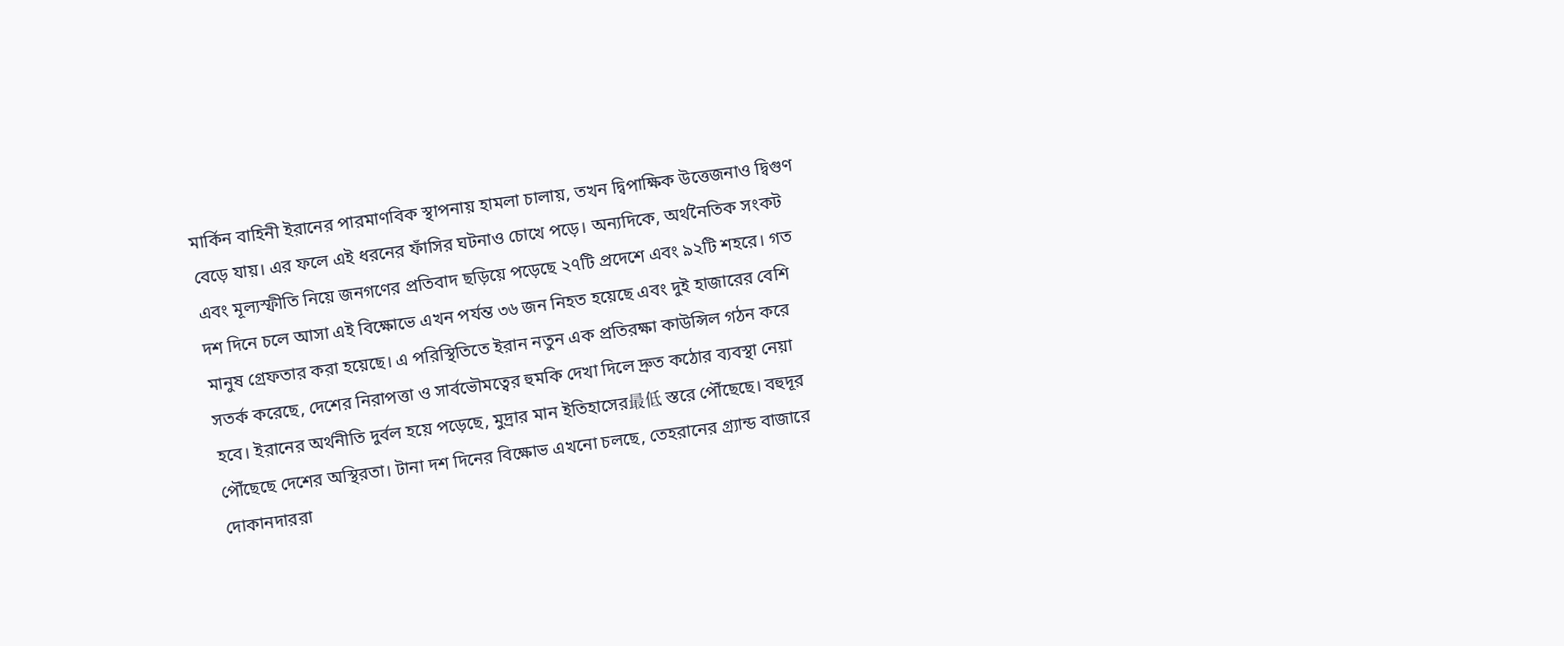মার্কিন বাহিনী ইরানের পারমাণবিক স্থাপনায় হামলা চালায়, তখন দ্বিপাক্ষিক উত্তেজনাও দ্বিগুণ বেড়ে যায়। এর ফলে এই ধরনের ফাঁসির ঘটনাও চোখে পড়ে। অন্যদিকে, অর্থনৈতিক সংকট এবং মূল্যস্ফীতি নিয়ে জনগণের প্রতিবাদ ছড়িয়ে পড়েছে ২৭টি প্রদেশে এবং ৯২টি শহরে। গত দশ দিনে চলে আসা এই বিক্ষোভে এখন পর্যন্ত ৩৬ জন নিহত হয়েছে এবং দুই হাজারের বেশি মানুষ গ্রেফতার করা হয়েছে। এ পরিস্থিতিতে ইরান নতুন এক প্রতিরক্ষা কাউন্সিল গঠন করে সতর্ক করেছে, দেশের নিরাপত্তা ও সার্বভৌমত্বের হুমকি দেখা দিলে দ্রুত কঠোর ব্যবস্থা নেয়া হবে। ইরানের অর্থনীতি দুর্বল হয়ে পড়েছে, মুদ্রার মান ইতিহাসের最低 স্তরে পৌঁছেছে। বহুদূর পৌঁছেছে দেশের অস্থিরতা। টানা দশ দিনের বিক্ষোভ এখনো চলছে, তেহরানের গ্র্যান্ড বাজারে দোকানদাররা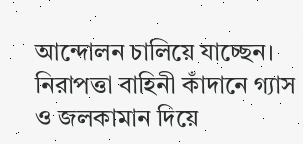আন্দোলন চালিয়ে যাচ্ছেন। নিরাপত্তা বাহিনী কাঁদানে গ্যাস ও জলকামান দিয়ে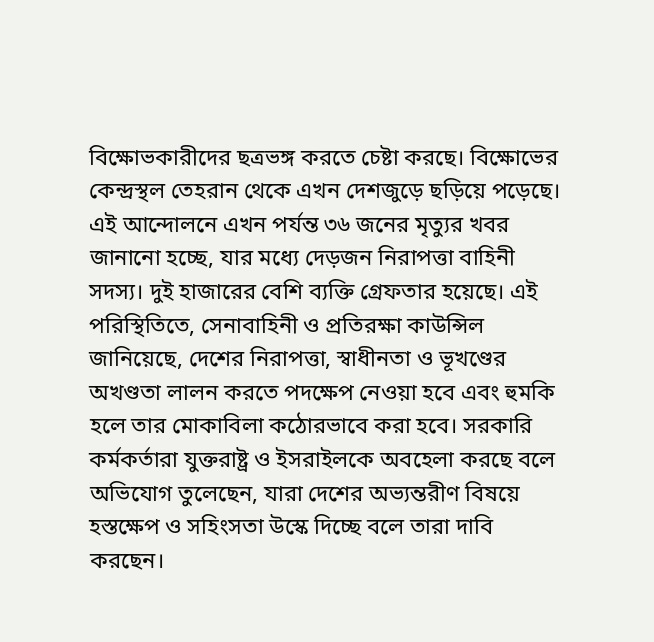বিক্ষোভকারীদের ছত্রভঙ্গ করতে চেষ্টা করছে। বিক্ষোভের কেন্দ্রস্থল তেহরান থেকে এখন দেশজুড়ে ছড়িয়ে পড়েছে। এই আন্দোলনে এখন পর্যন্ত ৩৬ জনের মৃত্যুর খবর জানানো হচ্ছে, যার মধ্যে দেড়জন নিরাপত্তা বাহিনী সদস্য। দুই হাজারের বেশি ব্যক্তি গ্রেফতার হয়েছে। এই পরিস্থিতিতে, সেনাবাহিনী ও প্রতিরক্ষা কাউন্সিল জানিয়েছে, দেশের নিরাপত্তা, স্বাধীনতা ও ভূখণ্ডের অখণ্ডতা লালন করতে পদক্ষেপ নেওয়া হবে এবং হুমকি হলে তার মোকাবিলা কঠোরভাবে করা হবে। সরকারি কর্মকর্তারা যুক্তরাষ্ট্র ও ইসরাইলকে অবহেলা করছে বলে অভিযোগ তুলেছেন, যারা দেশের অভ্যন্তরীণ বিষয়ে হস্তক্ষেপ ও সহিংসতা উস্কে দিচ্ছে বলে তারা দাবি করছেন।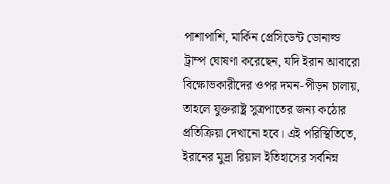পাশাপাশি, মার্কিন প্রেসিডেন্ট ডোনাল্ড ট্রাম্প ঘোষণা করেছেন, যদি ইরান আবারো বিক্ষোভকারীদের ওপর দমন-পীড়ন চালায়, তাহলে যুক্তরাষ্ট্র সুত্রপাতের জন্য কঠোর প্রতিক্রিয়া দেখানো হবে। এই পরিস্থিতিতে, ইরানের মুদ্রা রিয়াল ইতিহাসের সর্বনিম্ন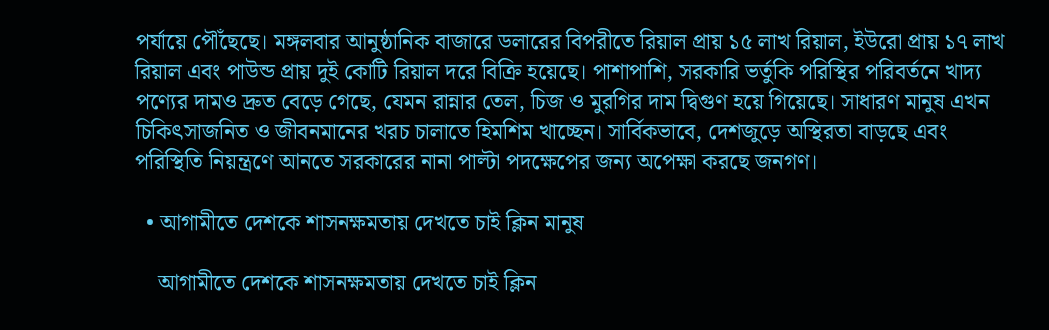পর্যায়ে পৌঁছেছে। মঙ্গলবার আনুষ্ঠানিক বাজারে ডলারের বিপরীতে রিয়াল প্রায় ১৫ লাখ রিয়াল, ইউরো প্রায় ১৭ লাখ রিয়াল এবং পাউন্ড প্রায় দুই কোটি রিয়াল দরে বিক্রি হয়েছে। পাশাপাশি, সরকারি ভর্তুকি পরিস্থির পরিবর্তনে খাদ্য পণ্যের দামও দ্রুত বেড়ে গেছে, যেমন রান্নার তেল, চিজ ও মুরগির দাম দ্বিগুণ হয়ে গিয়েছে। সাধারণ মানুষ এখন চিকিৎসাজনিত ও জীবনমানের খরচ চালাতে হিমশিম খাচ্ছেন। সার্বিকভাবে, দেশজুড়ে অস্থিরতা বাড়ছে এবং পরিস্থিতি নিয়ন্ত্রণে আনতে সরকারের নানা পাল্টা পদক্ষেপের জন্য অপেক্ষা করছে জনগণ।

  • আগামীতে দেশকে শাসনক্ষমতায় দেখতে চাই ক্লিন মানুষ

    আগামীতে দেশকে শাসনক্ষমতায় দেখতে চাই ক্লিন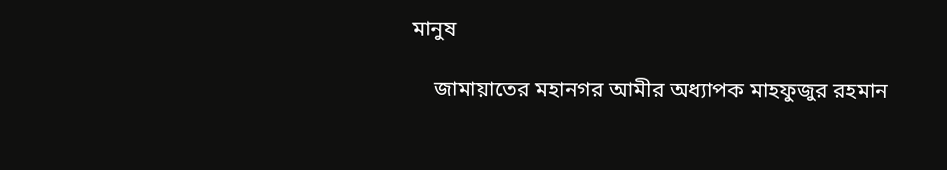মানুষ

    জামায়াতের মহানগর আমীর অধ্যাপক মাহফুজুর রহমান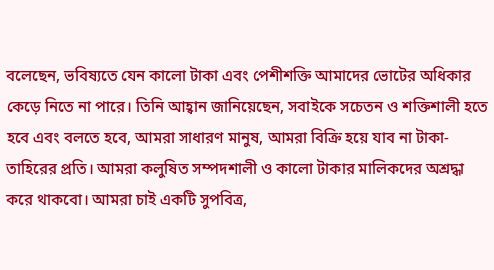বলেছেন, ভবিষ্যতে যেন কালো টাকা এবং পেশীশক্তি আমাদের ভোটের অধিকার কেড়ে নিতে না পারে। তিনি আহ্বান জানিয়েছেন, সবাইকে সচেতন ও শক্তিশালী হতে হবে এবং বলতে হবে, আমরা সাধারণ মানুষ, আমরা বিক্রি হয়ে যাব না টাকা-তাহিরের প্রতি। আমরা কলুষিত সম্পদশালী ও কালো টাকার মালিকদের অশ্রদ্ধা করে থাকবো। আমরা চাই একটি সুপবিত্ৰ,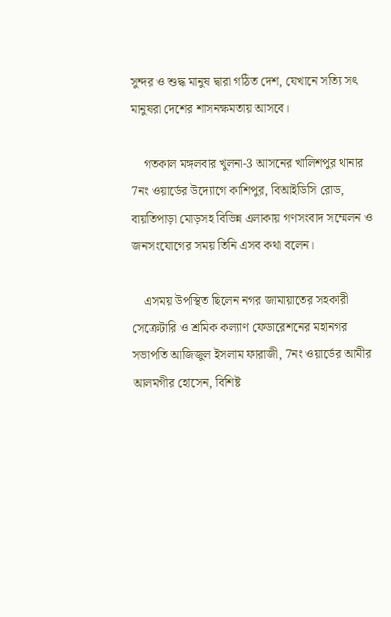সুন্দর ও শুদ্ধ মানুষ দ্বারা গঠিত দেশ, যেখানে সত্যি সৎ মানুষরা দেশের শাসনক্ষমতায় আসবে।

    গতকাল মঙ্গলবার খুলনা-3 আসনের খালিশপুর থানার 7নং ওয়ার্ডের উদ্যোগে কাশিপুর, বিআইডিসি রোড, বায়তিপাড়া মোড়সহ বিভিন্ন এলাকায় গণসংবাদ সম্মেলন ও জনসংযোগের সময় তিনি এসব কথা বলেন।

    এসময় উপস্থিত ছিলেন নগর জামায়াতের সহকারী সেক্রেটারি ও শ্রমিক কল্যাণ ফেডারেশনের মহানগর সভাপতি আজিজুল ইসলাম ফারাজী, 7নং ওয়ার্ডের আমীর আলমগীর হোসেন, বিশিষ্ট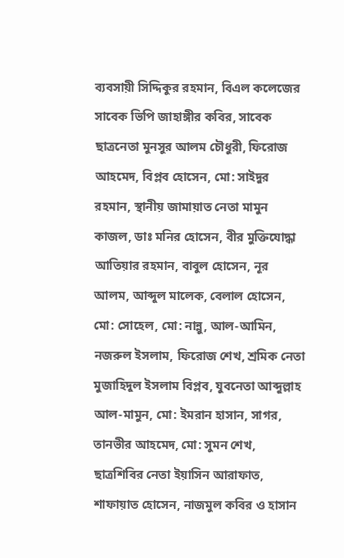ব্যবসায়ী সিদ্দিকুর রহমান, বিএল কলেজের সাবেক ভিপি জাহাঙ্গীর কবির, সাবেক ছাত্রনেতা মুনসুর আলম চৌধুরী, ফিরোজ আহমেদ, বিপ্লব হোসেন, মো: সাইদুর রহমান, স্থানীয় জামায়াত নেতা মামুন কাজল, ডাঃ মনির হোসেন, বীর মুক্তিযোদ্ধা আতিয়ার রহমান, বাবুল হোসেন, নূর আলম, আব্দুল মালেক, বেলাল হোসেন, মো: সোহেল, মো: নান্নু, আল-আমিন, নজরুল ইসলাম, ফিরোজ শেখ, শ্রমিক নেতা মুজাহিদুল ইসলাম বিপ্লব, যুবনেতা আব্দুল্লাহ আল-মামুন, মো: ইমরান হাসান, সাগর, তানভীর আহমেদ, মো: সুমন শেখ, ছাত্রশিবির নেতা ইয়াসিন আরাফাত, শাফায়াত হোসেন, নাজমুল কবির ও হাসান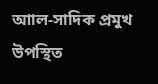আাল-সাদিক প্রমুখ উপস্থিত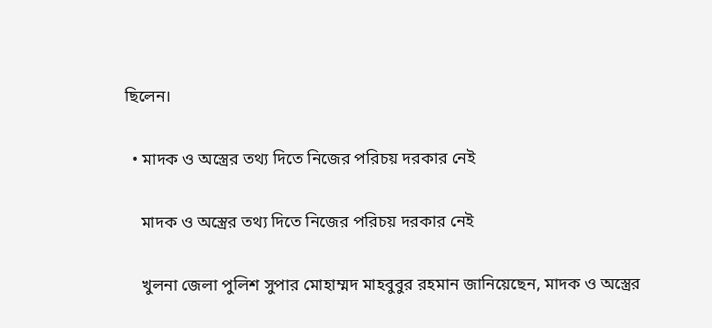ছিলেন।

  • মাদক ও অস্ত্রের তথ্য দিতে নিজের পরিচয় দরকার নেই

    মাদক ও অস্ত্রের তথ্য দিতে নিজের পরিচয় দরকার নেই

    খুলনা জেলা পুলিশ সুপার মোহাম্মদ মাহবুবুর রহমান জানিয়েছেন, মাদক ও অস্ত্রের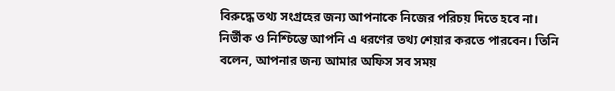বিরুদ্ধে তথ্য সংগ্রহের জন্য আপনাকে নিজের পরিচয় দিতে হবে না। নির্ভীক ও নিশ্চিন্তে আপনি এ ধরণের তথ্য শেয়ার করতে পারবেন। তিনি বলেন, আপনার জন্য আমার অফিস সব সময়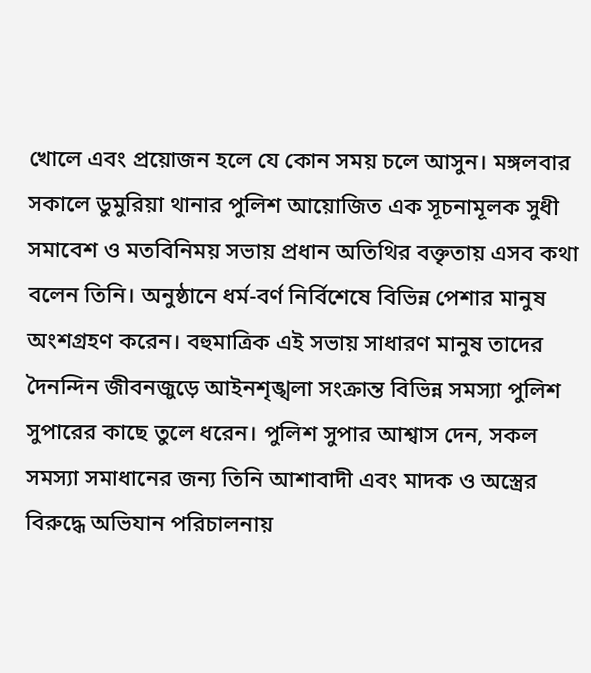খোলে এবং প্রয়োজন হলে যে কোন সময় চলে আসুন। মঙ্গলবার সকালে ডুমুরিয়া থানার পুলিশ আয়োজিত এক সূচনামূলক সুধী সমাবেশ ও মতবিনিময় সভায় প্রধান অতিথির বক্তৃতায় এসব কথা বলেন তিনি। অনুষ্ঠানে ধর্ম-বর্ণ নির্বিশেষে বিভিন্ন পেশার মানুষ অংশগ্রহণ করেন। বহুমাত্রিক এই সভায় সাধারণ মানুষ তাদের দৈনন্দিন জীবনজুড়ে আইনশৃঙ্খলা সংক্রান্ত বিভিন্ন সমস্যা পুলিশ সুপারের কাছে তুলে ধরেন। পুলিশ সুপার আশ্বাস দেন, সকল সমস্যা সমাধানের জন্য তিনি আশাবাদী এবং মাদক ও অস্ত্রের বিরুদ্ধে অভিযান পরিচালনায়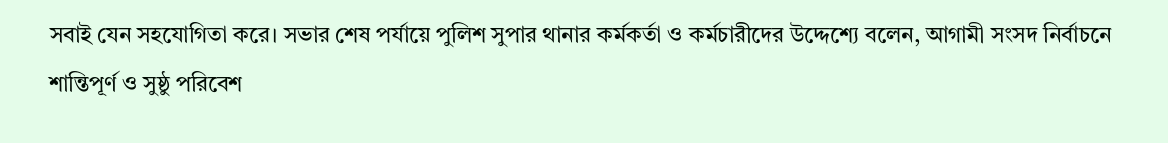সবাই যেন সহযোগিতা করে। সভার শেষ পর্যায়ে পুলিশ সুপার থানার কর্মকর্তা ও কর্মচারীদের উদ্দেশ্যে বলেন, আগামী সংসদ নির্বাচনে শান্তিপূর্ণ ও সুষ্ঠু পরিবেশ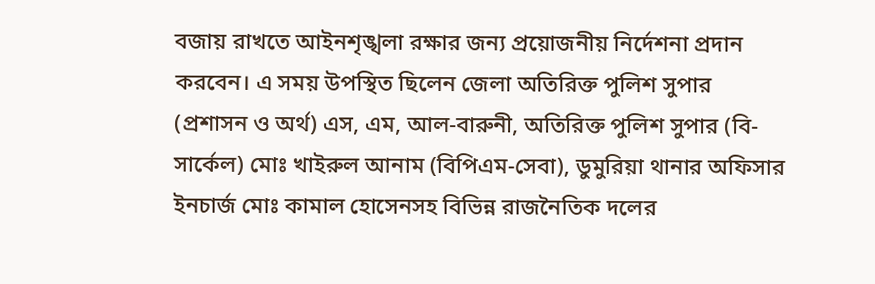বজায় রাখতে আইনশৃঙ্খলা রক্ষার জন্য প্রয়োজনীয় নির্দেশনা প্রদান করবেন। এ সময় উপস্থিত ছিলেন জেলা অতিরিক্ত পুলিশ সুপার (প্রশাসন ও অর্থ) এস, এম, আল-বারুনী, অতিরিক্ত পুলিশ সুপার (বি-সার্কেল) মোঃ খাইরুল আনাম (বিপিএম-সেবা), ডুমুরিয়া থানার অফিসার ইনচার্জ মোঃ কামাল হোসেনসহ বিভিন্ন রাজনৈতিক দলের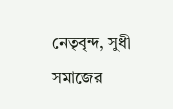নেতৃবৃন্দ, সুধী সমাজের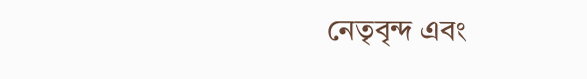নেতৃবৃন্দ এবং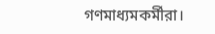গণমাধ্যমকর্মীরা।